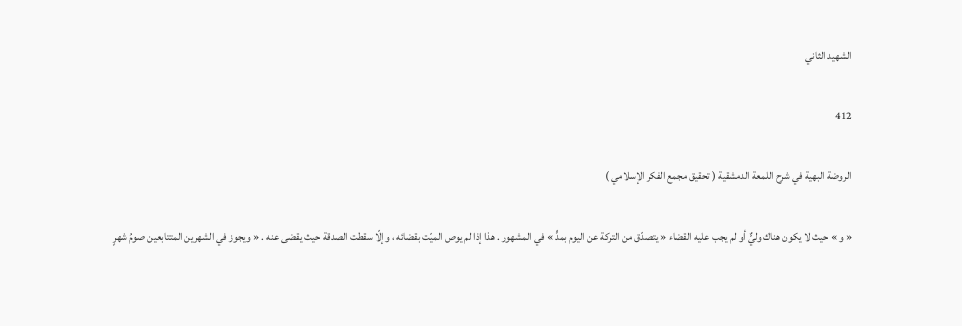الشهيد الثاني

412

الروضة البهية في شرح اللمعة الدمشقية ( تحقيق مجمع الفكر الإسلامي )

« و » حيث لا يكون هناك وليٌّ أو لم يجب عليه القضاء « يتصدّق من التركة عن اليوم بمدٍّ » في المشهور . هذا إذا لم يوص الميّت بقضائه ، وإلّا سقطت الصدقة حيث يقضى عنه . « ويجوز في الشهرين المتتابعين صومُ شهرٍ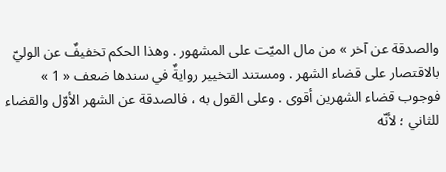والصدقة عن آخر » من مال الميّت على المشهور . وهذا الحكم تخفيفٌ عن الوليّ بالاقتصار على قضاء الشهر . ومستند التخيير روايةٌ في سندها ضعف « 1 » فوجوب قضاء الشهرين أقوى . وعلى القول به ، فالصدقة عن الشهر الأوّل والقضاء للثاني ؛ لأنّه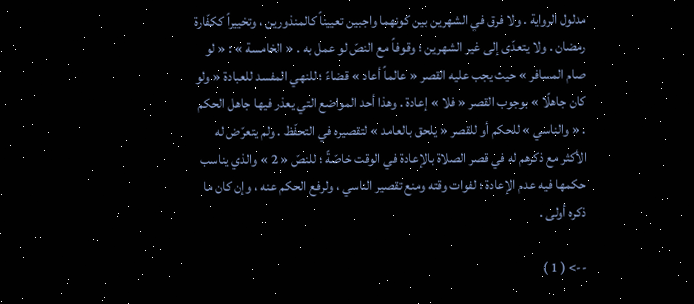مدلول الرواية . ولا فرق في الشهرين بين كونهما واجبين تعييناً كالمنذورين ، وتخييراً ككفّارة رمضان . ولا يتعدّى إلى غير الشهرين ؛ وقوفاً مع النصّ لو عمل به . « الخامسة » : « لو صام المسافر » حيث يجب عليه القصر « عالماً أعاد » قضاءً ؛ للنهي المفسد للعبادة « ولو كان جاهلًا » بوجوب القصر « فلا » إعادة . وهذا أحد المواضع التي يعذر فيها جاهل الحكم . « والناسي » للحكم أو للقصر « يلحق بالعامد » لتقصيره في التحفّظ . ولم يتعرّض له الأكثر مع ذكرهم له في قصر الصلاة بالإعادة في الوقت خاصّةً ؛ للنصّ « 2 » والذي يناسب حكمها فيه عدم الإعادة ؛ لفوات وقته ومنع تقصير الناسي ، ولرفع الحكم عنه ، وإن كان ما ذكره أولى .

--> ( 1 )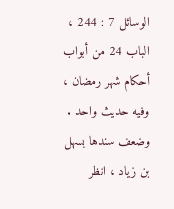الوسائل 7 : 244 ، الباب 24 من أبواب أحكام شهر رمضان ، وفيه حديث واحد . وضعف سندها بسهل بن زياد ، انظر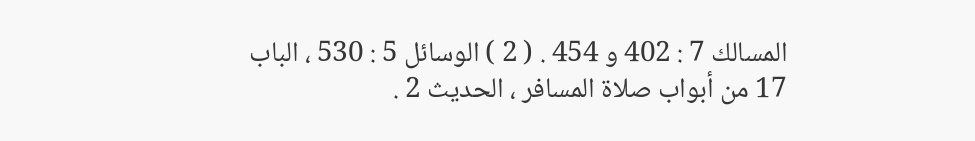المسالك 7 : 402 و 454 . ( 2 ) الوسائل 5 : 530 ، الباب 17 من أبواب صلاة المسافر ، الحديث 2 .